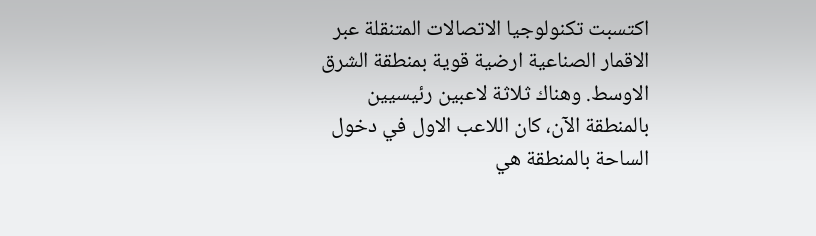اكتسبت تكنولوجيا الاتصالات المتنقلة عبر الاقمار الصناعية ارضية قوية بمنطقة الشرق الاوسط. وهناك ثلاثة لاعبين رئيسيين بالمنطقة الآن، كان اللاعب الاول في دخول الساحة بالمنطقة هي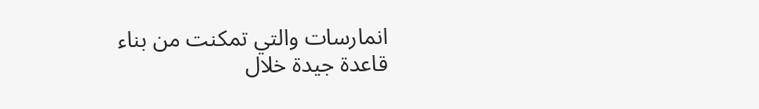انمارسات والتي تمكنت من بناء قاعدة جيدة خلال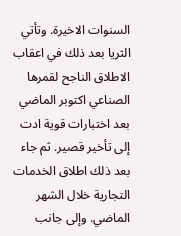السنوات الاخيرة. وتأتي الثريا بعد ذلك في اعقاب الاطلاق الناجح لقمرها الصناعي اكتوبر الماضي بعد اختبارات قوية ادت إلى تأخير قصير. ثم جاء بعد ذلك اطلاق الخدمات التجارية خلال الشهر الماضي. وإلى جانب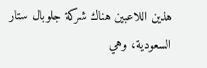هذين اللاعبين هناك شركة جلوبال ستار السعودية، وهي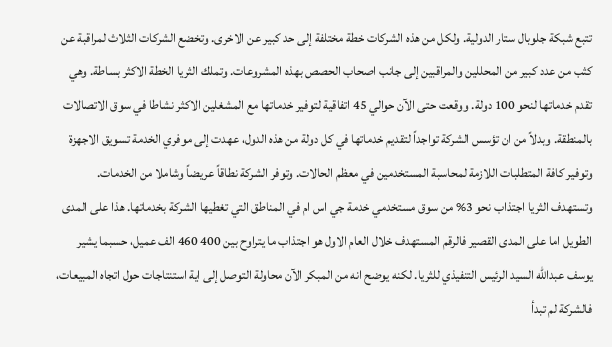تتبع شبكة جلوبال ستار الدولية. ولكل من هذه الشركات خطة مختلفة إلى حد كبير عن الاخرى. وتخضع الشركات الثلاث لمراقبة عن كثب من عدد كبير من المحللين والمراقبين إلى جانب اصحاب الحصص بهذه المشروعات. وتملك الثريا الخطة الاكثر بساطة. وهي تقدم خدماتها لنحو 100 دولة. ووقعت حتى الآن حوالي 45 اتفاقية لتوفير خدماتها مع المشغلين الاكثر نشاطا في سوق الاتصالات بالمنطقة. وبدلاً من ان تؤسس الشركة تواجداً لتقديم خدماتها في كل دولة من هذه الدول، عهدت إلى موفري الخدمة تسويق الاجهزة وتوفير كافة المتطلبات اللازمة لمحاسبة المستخدمين في معظم الحالات. وتوفر الشركة نطاقاً عريضاً وشاملا من الخدمات. وتستهدف الثريا اجتذاب نحو 3% من سوق مستخدمي خدمة جي اس ام في المناطق التي تغطيها الشركة بخدماتها. هذا على المدى الطويل اما على المدى القصير فالرقم المستهدف خلال العام الاول هو اجتذاب ما يتراوح بين 400 460 الف عميل، حسبما يشير يوسف عبدالله السيد الرئيس التنفيذي للثريا. لكنه يوضح انه من المبكر الآن محاولة التوصل إلى اية استنتاجات حول اتجاه المبيعات، فالشركة لم تبدأ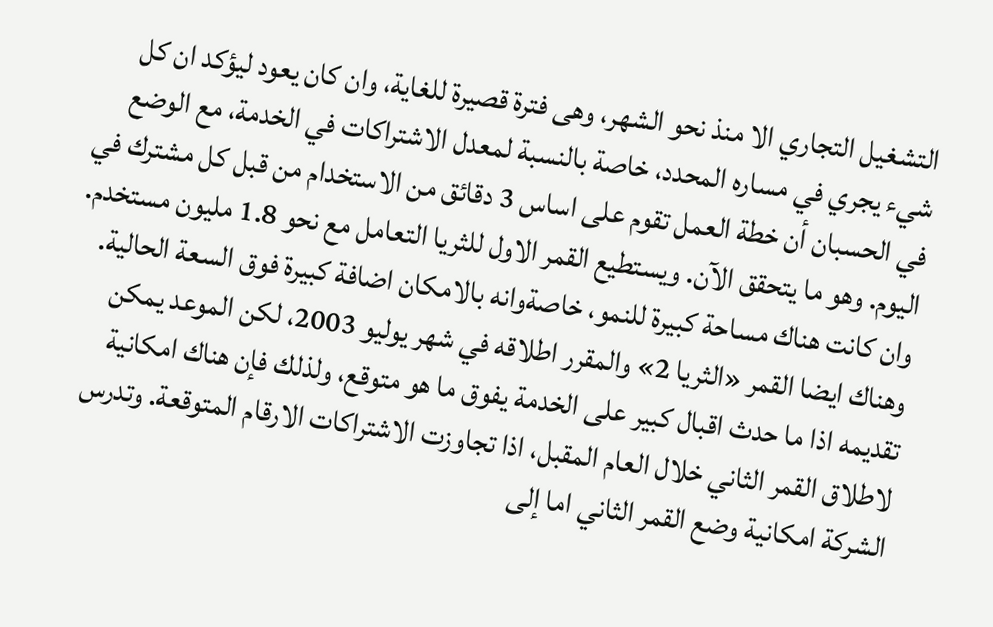التشغيل التجاري الا منذ نحو الشهر، وهى فترة قصيرة للغاية، وان كان يعود ليؤكد ان كل شيء يجري في مساره المحدد، خاصة بالنسبة لمعدل الاشتراكات في الخدمة، مع الوضع في الحسبان أن خطة العمل تقوم على اساس 3 دقائق من الاستخدام من قبل كل مشترك في اليوم. وهو ما يتحقق الآن. ويستطيع القمر الاول للثريا التعامل مع نحو 1.8 مليون مستخدم. وان كانت هناك مساحة كبيرة للنمو، خاصةوانه بالامكان اضافة كبيرة فوق السعة الحالية. وهناك ايضا القمر «الثريا 2» والمقرر اطلاقه في شهر يوليو 2003، لكن الموعد يمكن تقديمه اذا ما حدث اقبال كبير على الخدمة يفوق ما هو متوقع، ولذلك فإن هناك امكانية لاطلاق القمر الثاني خلال العام المقبل، اذا تجاوزت الاشتراكات الارقام المتوقعة. وتدرس الشركة امكانية وضع القمر الثاني اما إلى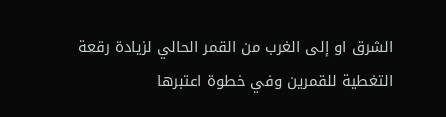الشرق او إلى الغرب من القمر الحالي لزيادة رقعة التغطية للقمرين وفي خطوة اعتبرها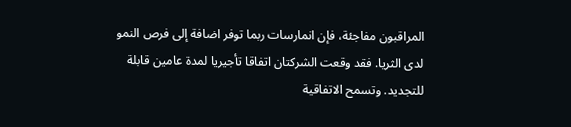المراقبون مفاجئة، فإن انمارسات ربما توفر اضافة إلى فرص النمو لدى الثريا. فقد وقعت الشركتان اتفاقا تأجيريا لمدة عامين قابلة للتجديد. وتسمح الاتفاقية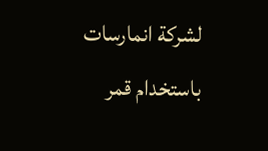لشركة انمارسات باستخدام قمر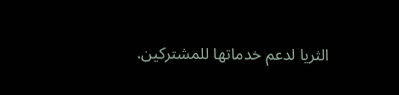الثريا لدعم خدماتها للمشتركين.